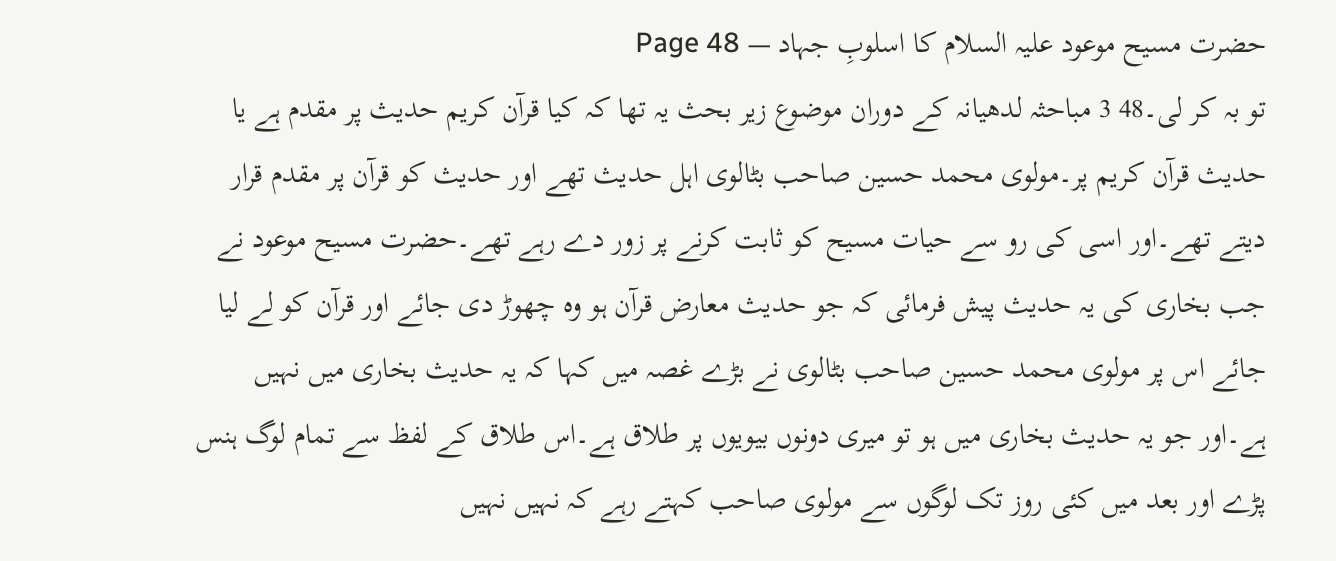حضرت مسیح موعود علیہ السلام کا اسلوبِ جہاد — Page 48
تو بہ کر لی۔48 3 مباحثہ لدھیانہ کے دوران موضوع زیر بحث یہ تھا کہ کیا قرآن کریم حدیث پر مقدم ہے یا حدیث قرآن کریم پر۔مولوی محمد حسین صاحب بٹالوی اہل حدیث تھے اور حدیث کو قرآن پر مقدم قرار دیتے تھے۔اور اسی کی رو سے حیات مسیح کو ثابت کرنے پر زور دے رہے تھے۔حضرت مسیح موعود نے جب بخاری کی یہ حدیث پیش فرمائی کہ جو حدیث معارض قرآن ہو وہ چھوڑ دی جائے اور قرآن کو لے لیا جائے اس پر مولوی محمد حسین صاحب بٹالوی نے بڑے غصہ میں کہا کہ یہ حدیث بخاری میں نہیں ہے۔اور جو یہ حدیث بخاری میں ہو تو میری دونوں بیویوں پر طلاق ہے۔اس طلاق کے لفظ سے تمام لوگ ہنس پڑے اور بعد میں کئی روز تک لوگوں سے مولوی صاحب کہتے رہے کہ نہیں نہیں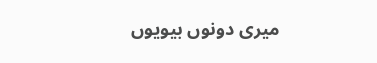میری دونوں بیویوں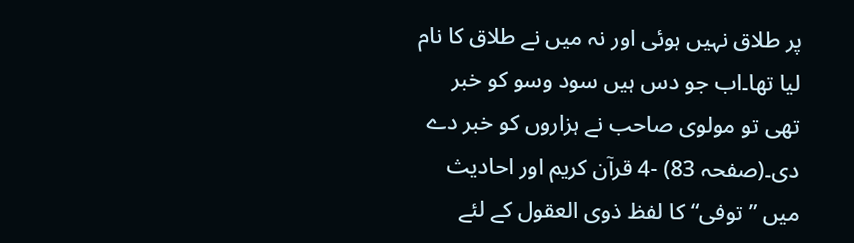پر طلاق نہیں ہوئی اور نہ میں نے طلاق کا نام لیا تھا۔اب جو دس ہیں سود وسو کو خبر تھی تو مولوی صاحب نے ہزاروں کو خبر دے دی۔(صفحہ 83) -4 قرآن کریم اور احادیث میں ” توفی“ کا لفظ ذوی العقول کے لئے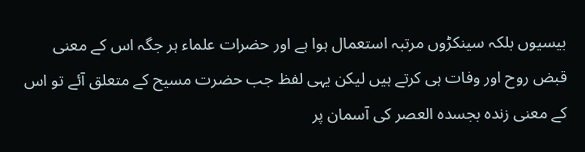بیسیوں بلکہ سینکڑوں مرتبہ استعمال ہوا ہے اور حضرات علماء ہر جگہ اس کے معنی قبض روح اور وفات ہی کرتے ہیں لیکن یہی لفظ جب حضرت مسیح کے متعلق آئے تو اس کے معنی زنده بجسده العصر کی آسمان پر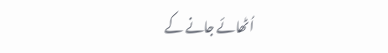اُٹھائے جانے کے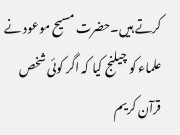کرتے ہیں۔حضرت مسیح موعود نے علماء کو چیلنج کیا کہ اگر کوئی شخص قرآن کریم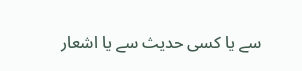سے یا کسی حدیث سے یا اشعار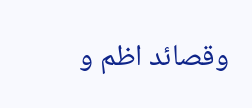وقصائد اظم و